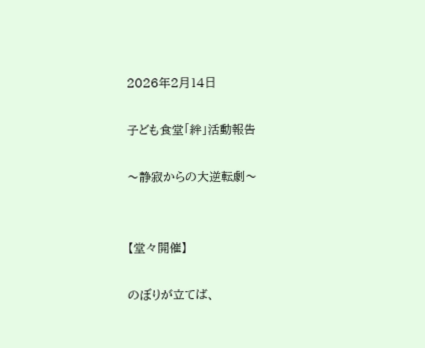2026年2月14日

子ども食堂「絆」活動報告

〜静寂からの大逆転劇〜


【堂々開催】

のぼりが立てば、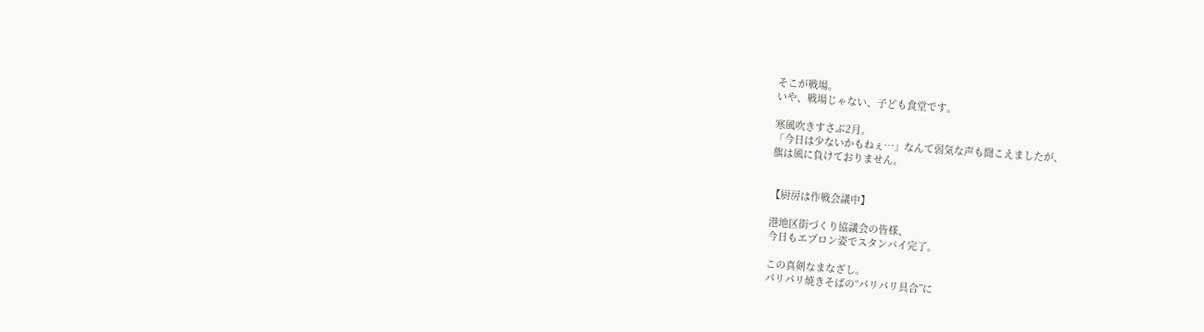そこが戦場。
いや、戦場じゃない、子ども食堂です。

寒風吹きすさぶ2月。
「今日は少ないかもねぇ…」なんて弱気な声も聞こえましたが、
旗は風に負けておりません。


【厨房は作戦会議中】

港地区街づくり協議会の皆様、
今日もエプロン姿でスタンバイ完了。

この真剣なまなざし。
パリパリ焼きそばの“パリパリ具合”に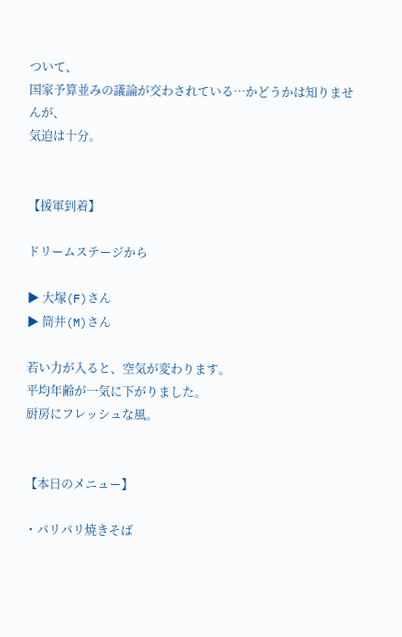ついて、
国家予算並みの議論が交わされている…かどうかは知りませんが、
気迫は十分。


【援軍到着】

ドリームステージから

▶ 大塚(F)さん
▶ 筒井(M)さん

若い力が入ると、空気が変わります。
平均年齢が一気に下がりました。
厨房にフレッシュな風。


【本日のメニュー】

・パリパリ焼きそば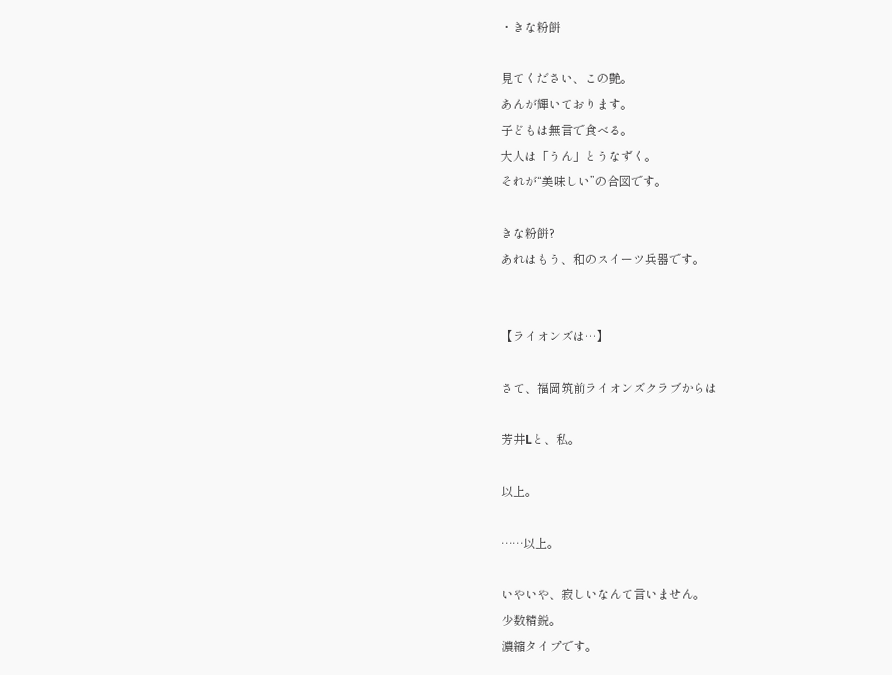・きな粉餅

見てください、この艶。
あんが輝いております。
子どもは無言で食べる。
大人は「うん」とうなずく。
それが“美味しい”の合図です。

きな粉餅?
あれはもう、和のスイーツ兵器です。


【ライオンズは…】

さて、福岡筑前ライオンズクラブからは

芳井Lと、私。

以上。

……以上。

いやいや、寂しいなんて言いません。
少数精鋭。
濃縮タイプです。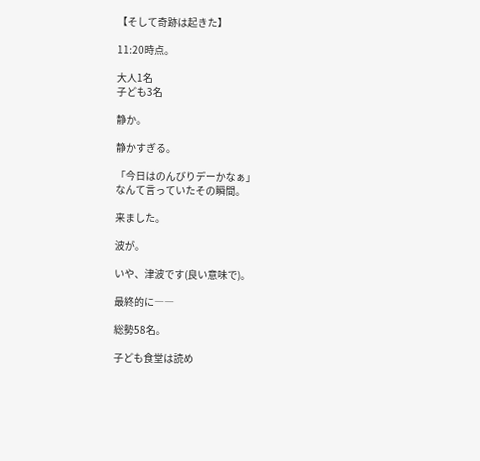【そして奇跡は起きた】

11:20時点。

大人1名
子ども3名

静か。

静かすぎる。

「今日はのんびりデーかなぁ」
なんて言っていたその瞬間。

来ました。

波が。

いや、津波です(良い意味で)。

最終的に――

総勢58名。

子ども食堂は読め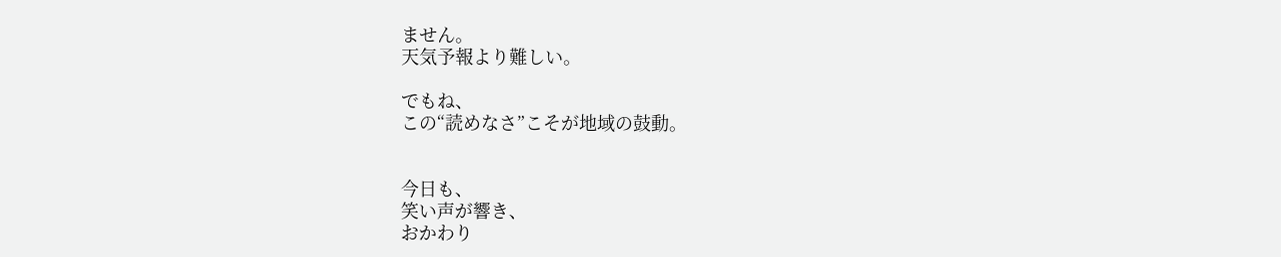ません。
天気予報より難しい。

でもね、
この“読めなさ”こそが地域の鼓動。


今日も、
笑い声が響き、
おかわり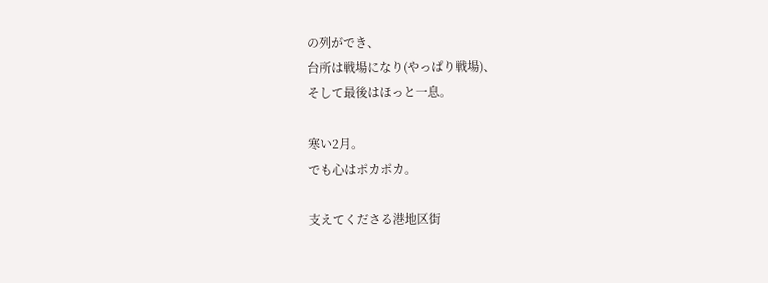の列ができ、
台所は戦場になり(やっぱり戦場)、
そして最後はほっと一息。

寒い2月。
でも心はポカポカ。

支えてくださる港地区街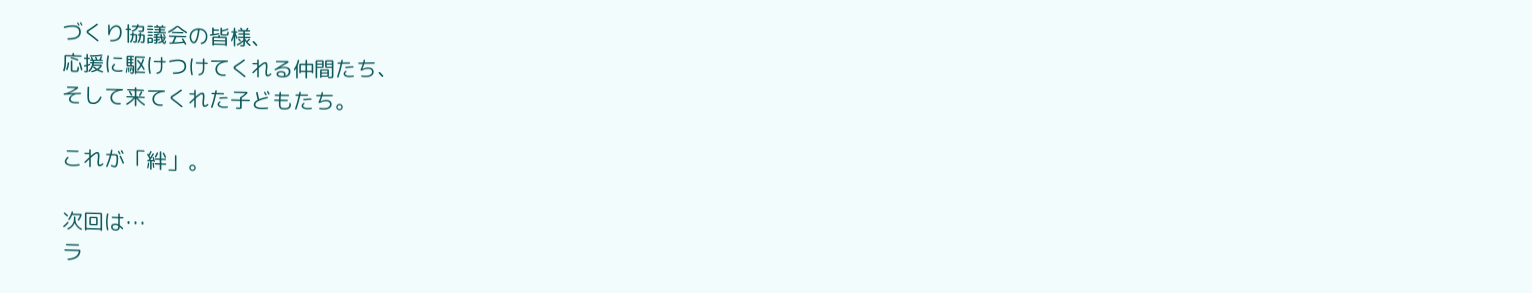づくり協議会の皆様、
応援に駆けつけてくれる仲間たち、
そして来てくれた子どもたち。

これが「絆」。

次回は…
ラ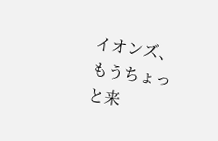イオンズ、もうちょっと来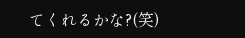てくれるかな?(笑)